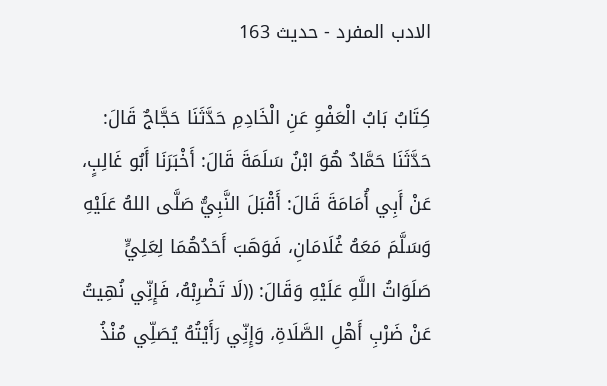الادب المفرد - حدیث 163

كِتَابُ بَابُ الْعَفْوِ عَنِ الْخَادِمِ حَدَّثَنَا حَجَّاجٌ قَالَ: حَدَّثَنَا حَمَّادٌ هُوَ ابْنُ سَلَمَةَ قَالَ: أَخْبَرَنَا أَبُو غَالِبٍ، عَنْ أَبِي أُمَامَةَ قَالَ: أَقْبَلَ النَّبِيُّ صَلَّى اللهُ عَلَيْهِ وَسَلَّمَ مَعَهُ غُلَامَانِ، فَوَهَبَ أَحَدُهُمَا لِعَلِيٍّ صَلَوَاتُ اللَّهِ عَلَيْهِ وَقَالَ: ((لَا تَضْرِبْهُ، فَإِنِّي نُهِيتُ عَنْ ضَرْبِ أَهْلِ الصَّلَاةِ، وَإِنِّي رَأَيْتُهُ يُصَلِّي مُنْذُ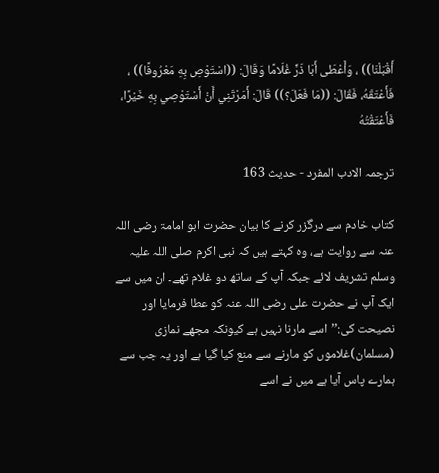أَقْبَلْنَا)) ، وَأَعْطَى أَبَا ذَرٍّ غُلَامًا وَقَالَ: ((اسْتَوْصِ بِهِ مَعْرُوفًا)) ، فَأَعْتَقَهُ، فَقَالَ: ((مَا فَعَلَ؟)) قَالَ: أَمَرْتَنِي أَنْ أَسْتَوْصِي بِهِ خَيْرًا، فَأَعْتَقْتُهُ

ترجمہ الادب المفرد - حدیث 163

کتاب خادم سے درگزر کرنے کا بیان حضرت ابو امامۃ رضی اللہ عنہ سے روایت ہے، وہ کہتے ہیں کہ نبی اکرم صلی اللہ علیہ وسلم تشریف لائے جبکہ آپ کے ساتھ دو غلام تھے۔ ان میں سے ایک آپ نے حضرت علی رضی اللہ عنہ کو عطا فرمایا اور نصیحت کی:’’اسے مارنا نہیں ہے کیونکہ مجھے نمازی (مسلمان)غلاموں کو مارنے سے منع کیا گیا ہے اور یہ جب سے ہمارے پاس آیا ہے میں نے اسے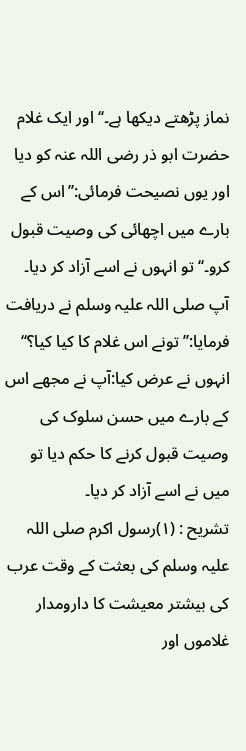نماز پڑھتے دیکھا ہے۔‘‘ اور ایک غلام حضرت ابو ذر رضی اللہ عنہ کو دیا اور یوں نصیحت فرمائی:’’اس کے بارے میں اچھائی کی وصیت قبول کرو۔‘‘ تو انہوں نے اسے آزاد کر دیا۔ آپ صلی اللہ علیہ وسلم نے دریافت فرمایا:’’تونے اس غلام کا کیا کیا؟‘‘ انہوں نے عرض کیا:آپ نے مجھے اس کے بارے میں حسن سلوک کی وصیت قبول کرنے کا حکم دیا تو میں نے اسے آزاد کر دیا۔
تشریح : (۱)رسول اکرم صلی اللہ علیہ وسلم کی بعثت کے وقت عرب کی بیشتر معیشت کا دارومدار غلاموں اور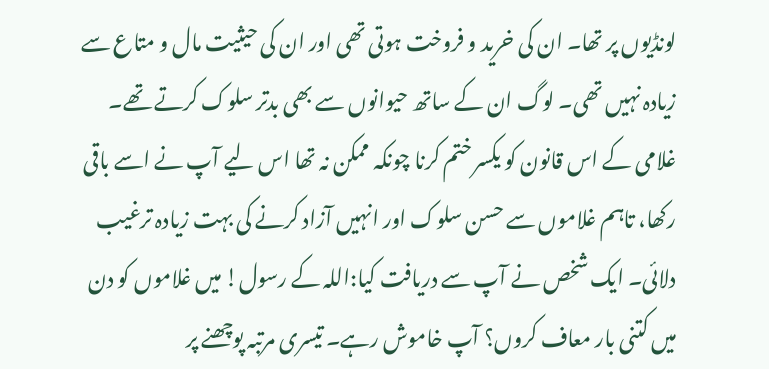لونڈیوں پر تھا۔ ان کی خرید و فروخت ہوتی تھی اور ان کی حیثیت مال و متاع سے زیادہ نہیں تھی۔ لوگ ان کے ساتھ حیوانوں سے بھی بدتر سلوک کرتے تھے۔ غلامی کے اس قانون کو یکسر ختم کرنا چونکہ ممکن نہ تھا اس لیے آپ نے اسے باقی رکھا، تاہم غلاموں سے حسن سلوک اور انہیں آزاد کرنے کی بہت زیادہ ترغیب دلائی۔ ایک شخص نے آپ سے دریافت کیا:اللہ کے رسول! میں غلاموں کو دن میں کتنی بار معاف کروں؟ آپ خاموش رہے۔ تیسری مرتبہ پوچھنے پر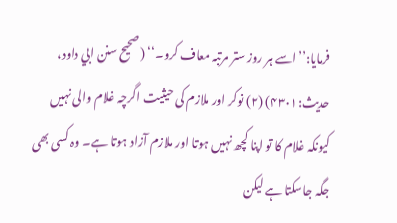فرمایا:’’اسے ہر روز ستر مرتبہ معاف کرو۔‘‘ (صحیح سنن ابي داود، حدیث:۴۳۰۱) (۲) نوکر اور ملازم کی حیثیت اگرچہ غلام والی نہیں کیونکہ غلام کا تو اپنا کچھ نہیں ہوتا اور ملازم آزاد ہوتا ہے۔ وہ کسی بھی جگہ جاسکتا ہے لیکن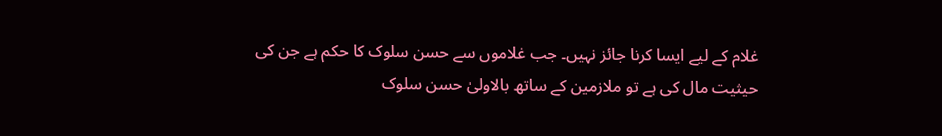غلام کے لیے ایسا کرنا جائز نہیں۔ جب غلاموں سے حسن سلوک کا حکم ہے جن کی حیثیت مال کی ہے تو ملازمین کے ساتھ بالاولیٰ حسن سلوک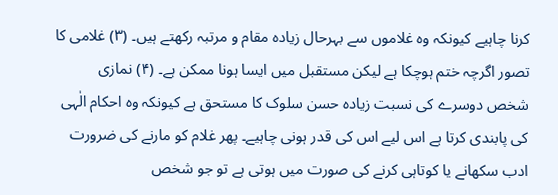کرنا چاہیے کیونکہ وہ غلاموں سے بہرحال زیادہ مقام و مرتبہ رکھتے ہیں۔ (۳) غلامی کا تصور اگرچہ ختم ہوچکا ہے لیکن مستقبل میں ایسا ہونا ممکن ہے۔ (۴) نمازی شخص دوسرے کی نسبت زیادہ حسن سلوک کا مستحق ہے کیونکہ وہ احکام الٰہی کی پابندی کرتا ہے اس لیے اس کی قدر ہونی چاہیے۔ پھر غلام کو مارنے کی ضرورت ادب سکھانے یا کوتاہی کرنے کی صورت میں ہوتی ہے تو جو شخص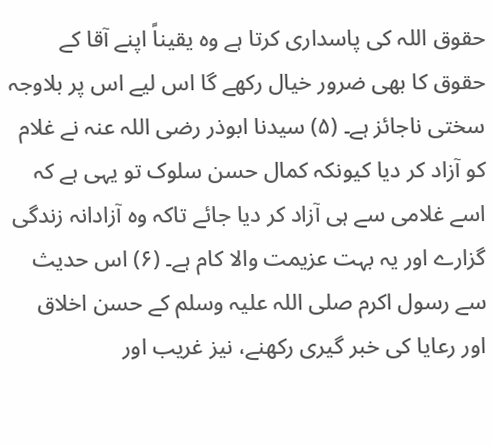حقوق اللہ کی پاسداری کرتا ہے وہ یقیناً اپنے آقا کے حقوق کا بھی ضرور خیال رکھے گا اس لیے اس پر بلاوجہ سختی ناجائز ہے۔ (۵) سیدنا ابوذر رضی اللہ عنہ نے غلام کو آزاد کر دیا کیونکہ کمال حسن سلوک تو یہی ہے کہ اسے غلامی سے ہی آزاد کر دیا جائے تاکہ وہ آزادانہ زندگی گزارے اور یہ بہت عزیمت والا کام ہے۔ (۶) اس حدیث سے رسول اکرم صلی اللہ علیہ وسلم کے حسن اخلاق اور رعایا کی خبر گیری رکھنے، نیز غریب اور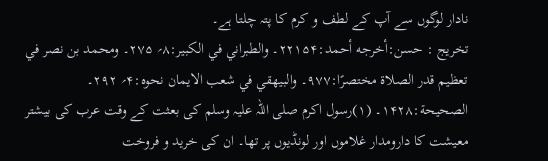نادار لوگوں سے آپ کے لطف و کرم کا پتہ چلتا ہے۔
تخریج : حسن:أخرجه أحمد:۲۲۱۵۴۔ والطبراني في الکبیر:۸؍ ۲۷۵۔ ومحمد بن نصر في تعظیم قدر الصلاۃ مختصرًا:۹۷۷۔ والبیهقي في شعب الایمان نحوہ:۴؍ ۲۹۲۔ الصحیحة:۱۴۲۸۔ (۱)رسول اکرم صلی اللہ علیہ وسلم کی بعثت کے وقت عرب کی بیشتر معیشت کا دارومدار غلاموں اور لونڈیوں پر تھا۔ ان کی خرید و فروخت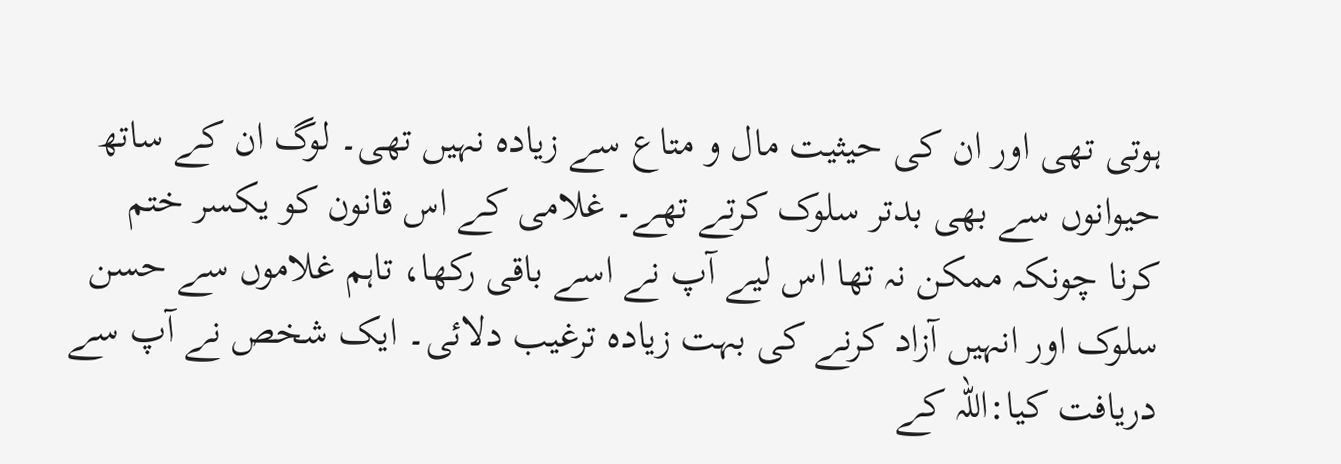ہوتی تھی اور ان کی حیثیت مال و متاع سے زیادہ نہیں تھی۔ لوگ ان کے ساتھ حیوانوں سے بھی بدتر سلوک کرتے تھے۔ غلامی کے اس قانون کو یکسر ختم کرنا چونکہ ممکن نہ تھا اس لیے آپ نے اسے باقی رکھا، تاہم غلاموں سے حسن سلوک اور انہیں آزاد کرنے کی بہت زیادہ ترغیب دلائی۔ ایک شخص نے آپ سے دریافت کیا:اللہ کے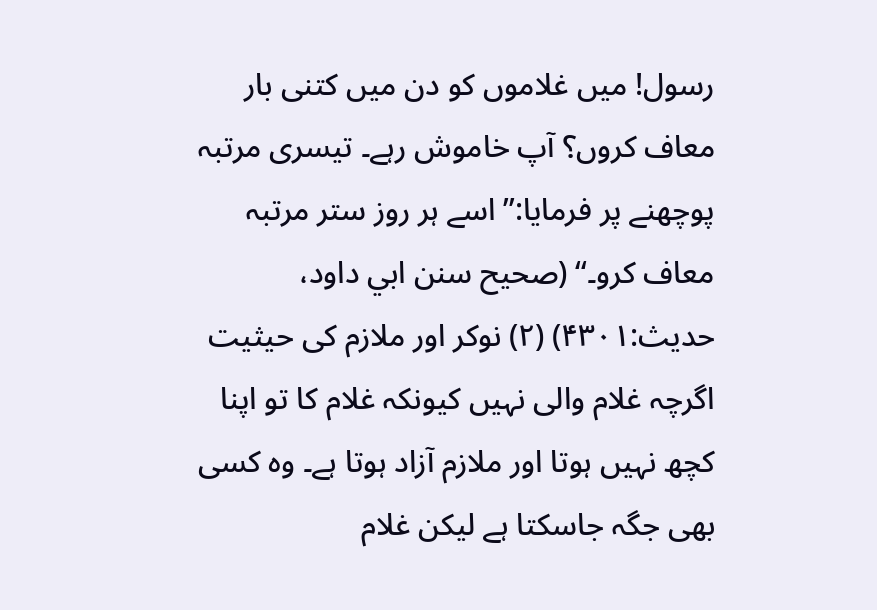رسول! میں غلاموں کو دن میں کتنی بار معاف کروں؟ آپ خاموش رہے۔ تیسری مرتبہ پوچھنے پر فرمایا:’’اسے ہر روز ستر مرتبہ معاف کرو۔‘‘ (صحیح سنن ابي داود، حدیث:۴۳۰۱) (۲) نوکر اور ملازم کی حیثیت اگرچہ غلام والی نہیں کیونکہ غلام کا تو اپنا کچھ نہیں ہوتا اور ملازم آزاد ہوتا ہے۔ وہ کسی بھی جگہ جاسکتا ہے لیکن غلام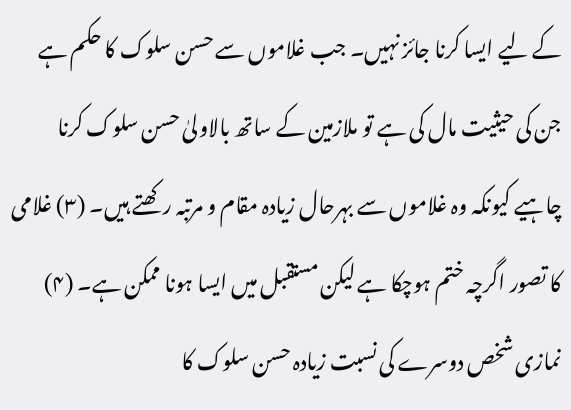کے لیے ایسا کرنا جائز نہیں۔ جب غلاموں سے حسن سلوک کا حکم ہے جن کی حیثیت مال کی ہے تو ملازمین کے ساتھ بالاولیٰ حسن سلوک کرنا چاہیے کیونکہ وہ غلاموں سے بہرحال زیادہ مقام و مرتبہ رکھتے ہیں۔ (۳) غلامی کا تصور اگرچہ ختم ہوچکا ہے لیکن مستقبل میں ایسا ہونا ممکن ہے۔ (۴) نمازی شخص دوسرے کی نسبت زیادہ حسن سلوک کا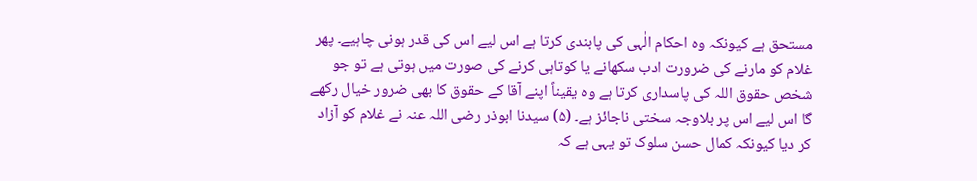مستحق ہے کیونکہ وہ احکام الٰہی کی پابندی کرتا ہے اس لیے اس کی قدر ہونی چاہیے۔ پھر غلام کو مارنے کی ضرورت ادب سکھانے یا کوتاہی کرنے کی صورت میں ہوتی ہے تو جو شخص حقوق اللہ کی پاسداری کرتا ہے وہ یقیناً اپنے آقا کے حقوق کا بھی ضرور خیال رکھے گا اس لیے اس پر بلاوجہ سختی ناجائز ہے۔ (۵) سیدنا ابوذر رضی اللہ عنہ نے غلام کو آزاد کر دیا کیونکہ کمال حسن سلوک تو یہی ہے کہ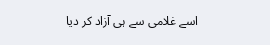اسے غلامی سے ہی آزاد کر دیا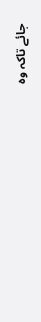جائے تاکہ وہ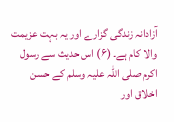آزادانہ زندگی گزارے اور یہ بہت عزیمت والا کام ہے۔ (۶) اس حدیث سے رسول اکرم صلی اللہ علیہ وسلم کے حسن اخلاق اور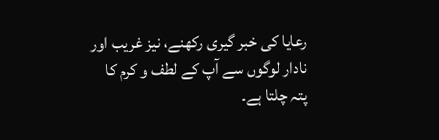رعایا کی خبر گیری رکھنے، نیز غریب اور نادار لوگوں سے آپ کے لطف و کرم کا پتہ چلتا ہے۔